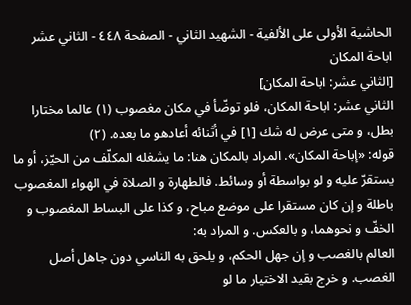الحاشية الأولى على الألفية - الشهيد الثاني - الصفحة ٤٤٨ - الثاني عشر اباحة المكان
[الثاني عشر: اباحة المكان]
الثاني عشر: اباحة المكان، فلو توضّأ في مكان مغصوب (١) عالما مختارا بطل، و متى عرض له شك [١] في أثنائه أعادهو ما بعده. (٢)
قوله: «إباحة المكان». المراد بالمكان هنا: ما يشغله المكلّف من الحيّز، أو ما يستقرّ عليه و لو بواسطة أو وسائط. فالطهارة و الصلاة في الهواء المغصوب باطلة و إن كان مستقرا على موضع مباح، و كذا على البساط المغصوب و الخفّ و نحوهما، و بالعكس. و المراد به:
العالم بالغصب و إن جهل الحكم، و يلحق به الناسي دون جاهل أصل الغصب. و خرج بقيد الاختيار ما لو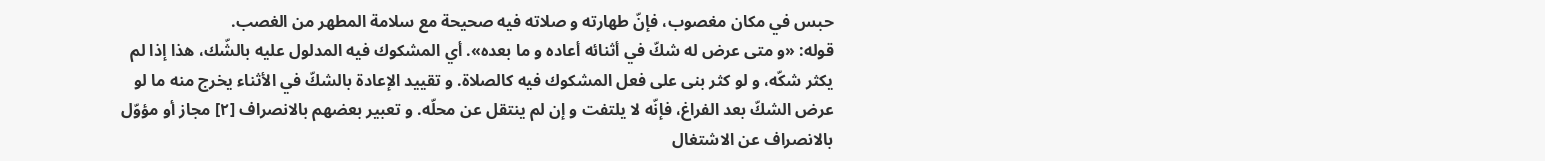حبس في مكان مغصوب، فإنّ طهارته و صلاته فيه صحيحة مع سلامة المطهر من الغصب.
قوله: «و متى عرض له شكّ في أثنائه أعاده و ما بعده». أي المشكوك فيه المدلول عليه بالشّك، هذا إذا لم يكثر شكّه، و لو كثر بنى على فعل المشكوك فيه كالصلاة. و تقييد الإعادة بالشكّ في الأثناء يخرج منه ما لو عرض الشكّ بعد الفراغ، فإنّه لا يلتفت و إن لم ينتقل عن محلّه. و تعبير بعضهم بالانصراف [٢] مجاز أو مؤوّل بالانصراف عن الاشتغال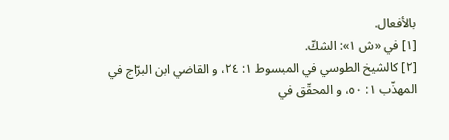بالأفعال.
[١] في «ش ١»: الشكّ.
[٢] كالشيخ الطوسي في المبسوط ١: ٢٤، و القاضي ابن البرّاج في المهذّب ١: ٥٠، و المحقّق في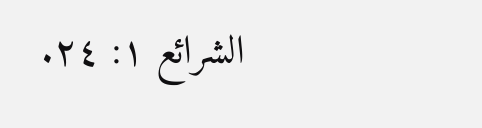الشرائع ١: ٢٤.